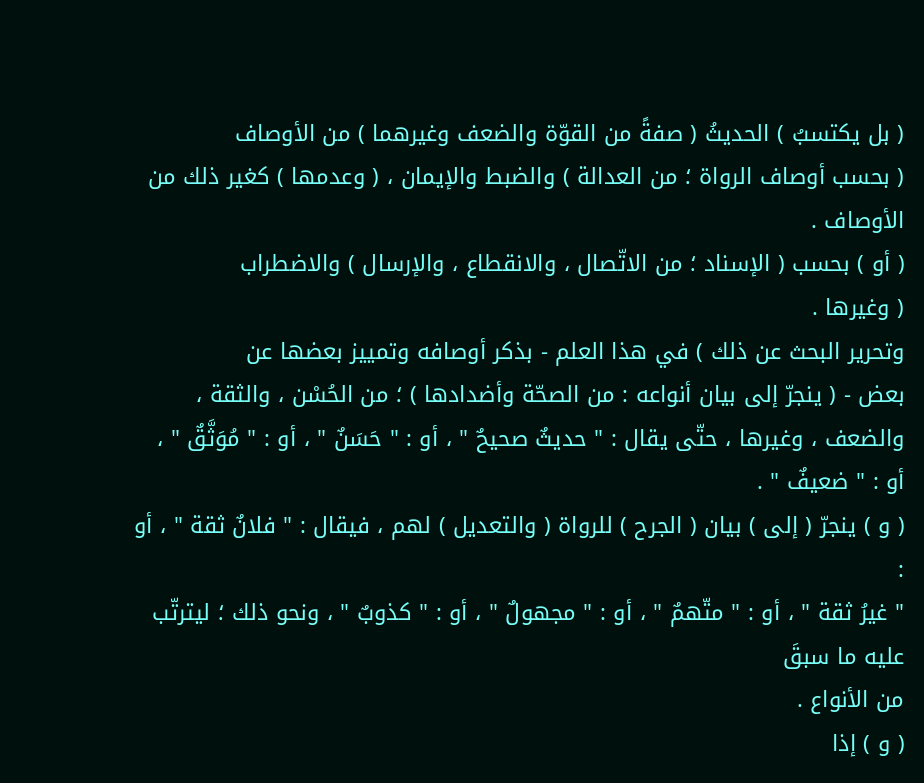( بل يكتسبُ ) الحديثُ ( صفةً من القوّة والضعف وغيرهما ) من الأوصاف
( بحسب أوصاف الرواة ؛ من العدالة ) والضبط والإيمان ، ( وعدمها ) كغير ذلك من
الأوصاف .
( أو ) بحسب ( الإسناد ؛ من الاتّصال ، والانقطاع ، والإرسال ) والاضطراب
( وغيرها .
وتحرير البحث عن ذلك ) في هذا العلم - بذكر أوصافه وتمييز بعضها عن
بعض - ( ينجرّ إلى بيان أنواعه : من الصحّة وأضدادها ) ؛ من الحُسْن ، والثقة ،
والضعف ، وغيرها ، حتّى يقال : " حديثٌ صحيحٌ " ، أو : " حَسَنٌ " ، أو : " مُوَثَّقٌ " ،
أو : " ضعيفٌ " .
( و ) ينجرّ ( إلى ) بيان ( الجرح ) للرواة ( والتعديل ) لهم ، فيقال : " فلانٌ ثقة " ، أو :
" غيرُ ثقة " ، أو : " متّهمٌ " ، أو : " مجهولٌ " ، أو : " كذوبٌ " ، ونحو ذلك ؛ ليترتّب عليه ما سبقَ
من الأنواع .
( و ) إذا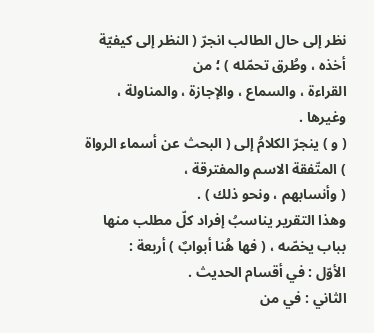نظر إلى حال الطالب انجرّ ( النظر إلى كيفيّة أخذه ، وطُرق تحمّله ) ؛ من
القراءة ، والسماع ، والإجازة ، والمناولة ، وغيرها .
( و ) ينجرّ الكلامُ إلى ( البحث عن أسماء الرواة ) المتّفقة الاسم والمفترقة ،
( وأنسابهم ، ونحو ذلك ) .
وهذا التقرير يناسبُ إفراد كلّ مطلب منها بباب يخصّه ، ( فها هُنا أبوابٌ ) أربعة :
الأوّل : في أقسام الحديث .
الثاني : في من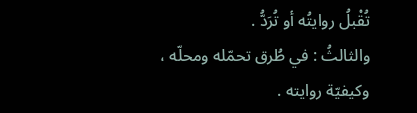تُقْبلُ روايتُه أو تُرَدُّ .
والثالثُ : في طُرق تحمّله ومحلّه ، وكيفيّة روايته .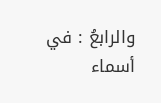والرابعُ : في أسماء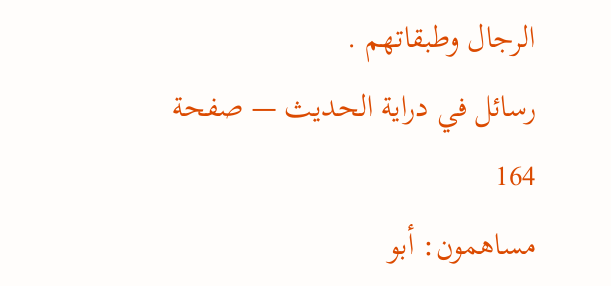الرجال وطبقاتهم .
رسائل في دراية الحديث — صفحة 164
مساهمون: أبو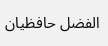الفضل حافظيان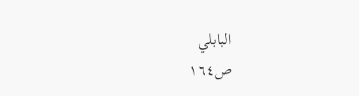البابلي
ص١٦٤